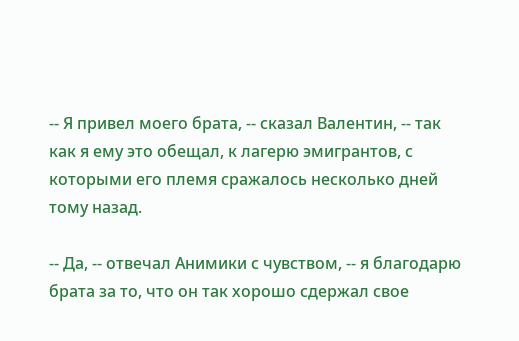-- Я привел моего брата, -- сказал Валентин, -- так как я ему это обещал, к лагерю эмигрантов, с которыми его племя сражалось несколько дней тому назад.

-- Да, -- отвечал Анимики с чувством, -- я благодарю брата за то, что он так хорошо сдержал свое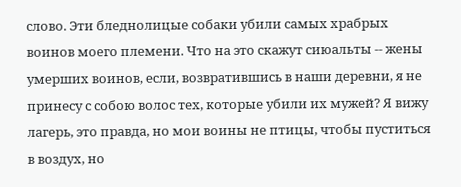слово. Эти бледнолицые собаки убили самых храбрых воинов моего племени. Что на это скажут сиюальты -- жены умерших воинов, если, возвратившись в наши деревни, я не принесу с собою волос тех, которые убили их мужей? Я вижу лагерь, это правда, но мои воины не птицы, чтобы пуститься в воздух, но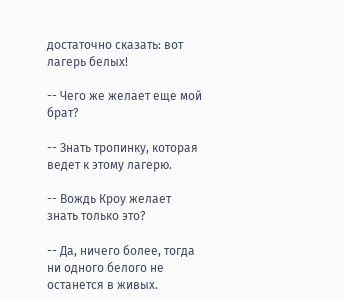достаточно сказать: вот лагерь белых!

-- Чего же желает еще мой брат?

-- Знать тропинку, которая ведет к этому лагерю.

-- Вождь Кроу желает знать только это?

-- Да, ничего более, тогда ни одного белого не останется в живых.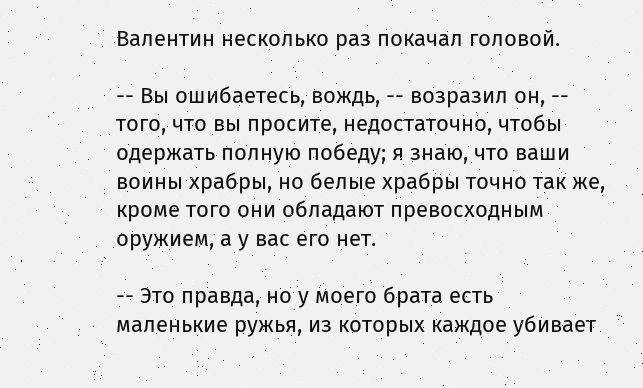Валентин несколько раз покачал головой.

-- Вы ошибаетесь, вождь, -- возразил он, -- того, что вы просите, недостаточно, чтобы одержать полную победу; я знаю, что ваши воины храбры, но белые храбры точно так же, кроме того они обладают превосходным оружием, а у вас его нет.

-- Это правда, но у моего брата есть маленькие ружья, из которых каждое убивает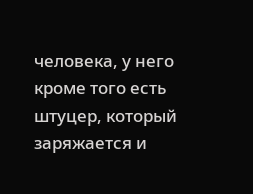человека, у него кроме того есть штуцер, который заряжается и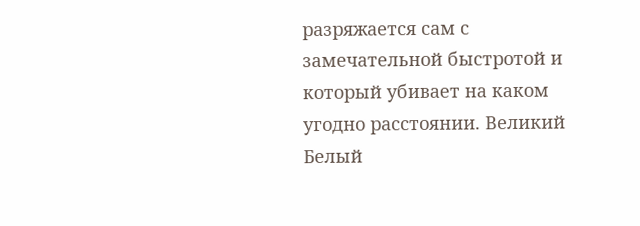разряжается сам с замечательной быстротой и который убивает на каком угодно расстоянии. Великий Белый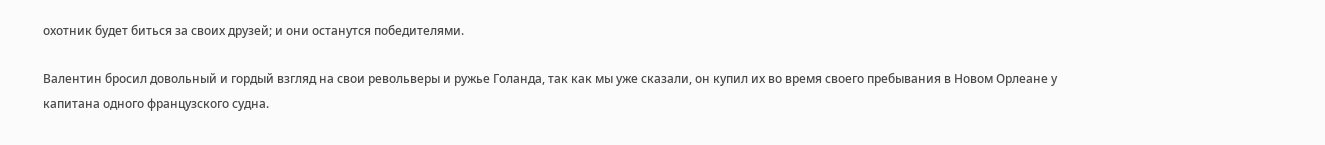охотник будет биться за своих друзей; и они останутся победителями.

Валентин бросил довольный и гордый взгляд на свои револьверы и ружье Голанда, так как мы уже сказали, он купил их во время своего пребывания в Новом Орлеане у капитана одного французского судна.